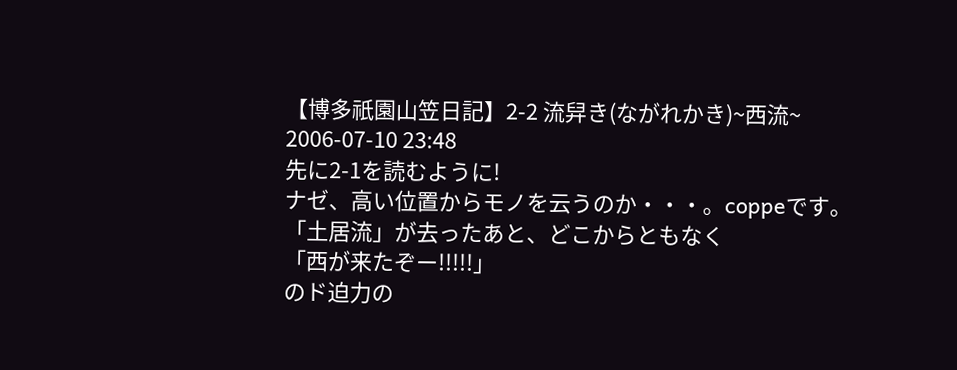【博多祇園山笠日記】2-2 流舁き(ながれかき)~西流~
2006-07-10 23:48
先に2-1を読むように!
ナゼ、高い位置からモノを云うのか・・・。coppeです。
「土居流」が去ったあと、どこからともなく
「西が来たぞー!!!!!」
のド迫力の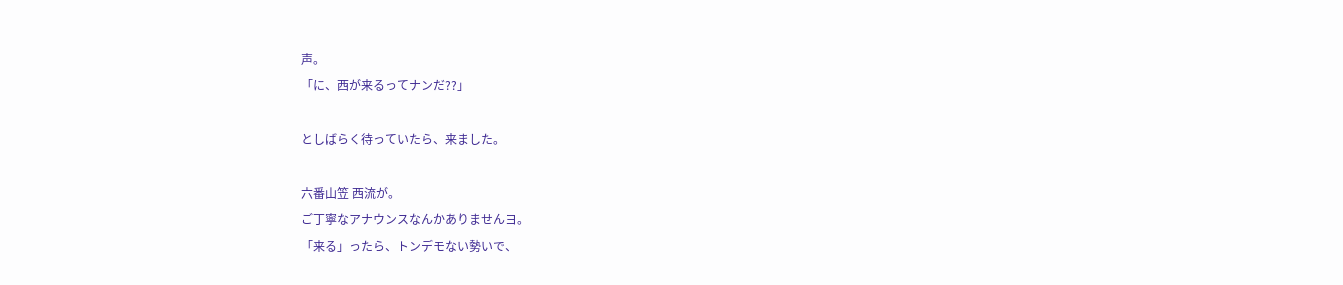声。
「に、西が来るってナンだ??」

としばらく待っていたら、来ました。

六番山笠 西流が。
ご丁寧なアナウンスなんかありませんヨ。
「来る」ったら、トンデモない勢いで、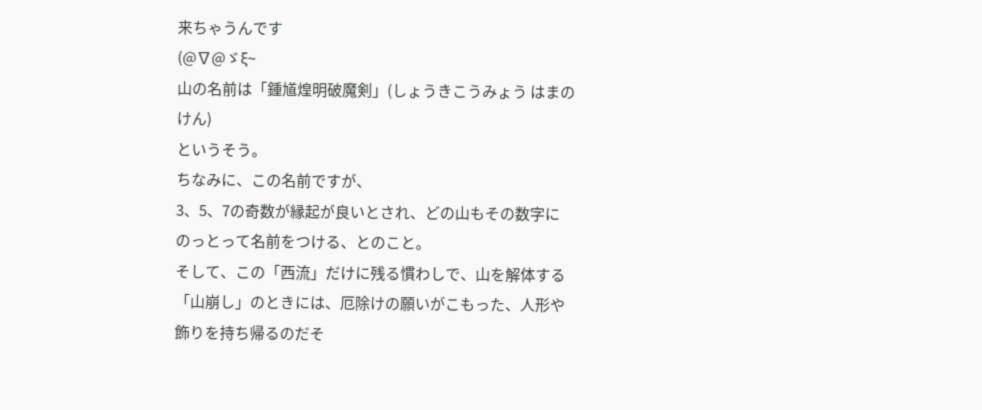来ちゃうんです
(@∇@ゞξ~
山の名前は「鍾馗煌明破魔剣」(しょうきこうみょう はまのけん)
というそう。
ちなみに、この名前ですが、
3、5、7の奇数が縁起が良いとされ、どの山もその数字にのっとって名前をつける、とのこと。
そして、この「西流」だけに残る慣わしで、山を解体する「山崩し」のときには、厄除けの願いがこもった、人形や飾りを持ち帰るのだそ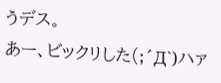うデス。
あー、ビックリした(;´Д`)ハァ